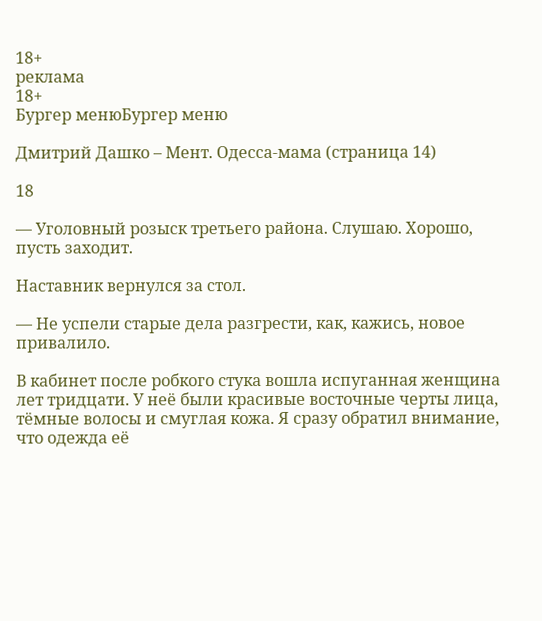18+
реклама
18+
Бургер менюБургер меню

Дмитрий Дашко – Мент. Одесса-мама (страница 14)

18

— Уголовный розыск третьего района. Слушаю. Хорошо, пусть заходит.

Наставник вернулся за стол.

— Не успели старые дела разгрести, как, кажись, новое привалило.

В кабинет после робкого стука вошла испуганная женщина лет тридцати. У неё были красивые восточные черты лица, тёмные волосы и смуглая кожа. Я сразу обратил внимание, что одежда её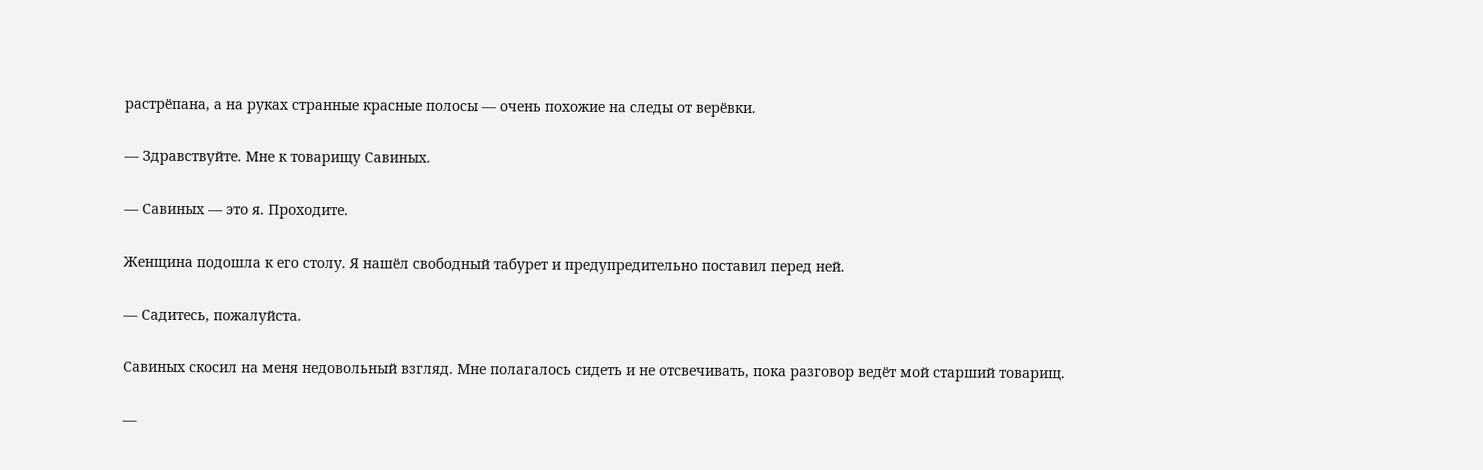растрёпана, а на руках странные красные полосы — очень похожие на следы от верёвки.

— Здравствуйте. Мне к товарищу Савиных.

— Савиных — это я. Проходите.

Женщина подошла к его столу. Я нашёл свободный табурет и предупредительно поставил перед ней.

— Садитесь, пожалуйста.

Савиных скосил на меня недовольный взгляд. Мне полагалось сидеть и не отсвечивать, пока разговор ведёт мой старший товарищ.

—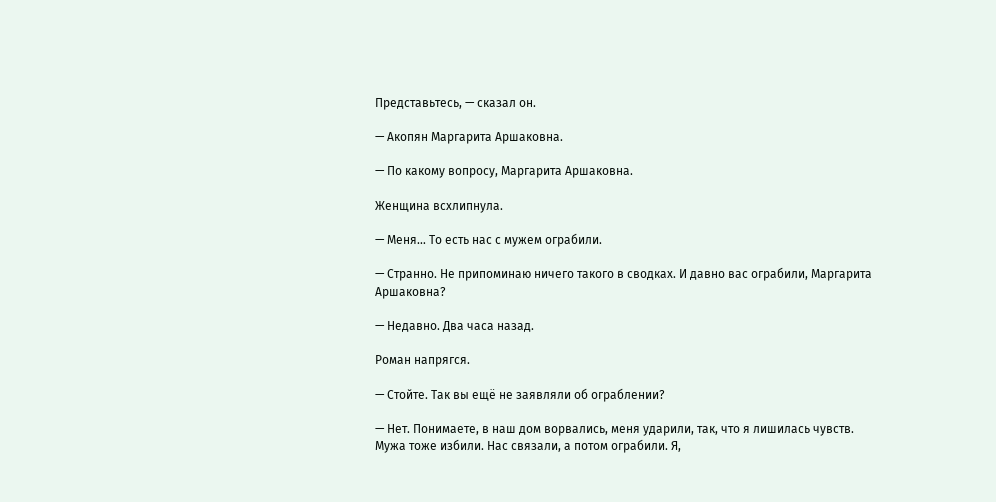Представьтесь, — сказал он.

— Акопян Маргарита Аршаковна.

— По какому вопросу, Маргарита Аршаковна.

Женщина всхлипнула.

— Меня… То есть нас с мужем ограбили.

— Странно. Не припоминаю ничего такого в сводках. И давно вас ограбили, Маргарита Аршаковна?

— Недавно. Два часа назад.

Роман напрягся.

— Стойте. Так вы ещё не заявляли об ограблении?

— Нет. Понимаете, в наш дом ворвались, меня ударили, так, что я лишилась чувств. Мужа тоже избили. Нас связали, а потом ограбили. Я,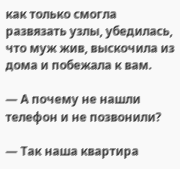как только смогла развязать узлы, убедилась, что муж жив, выскочила из дома и побежала к вам.

— А почему не нашли телефон и не позвонили?

— Так наша квартира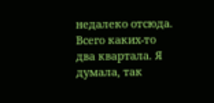недалеко отсюда. Всего каких-то два квартала. Я думала, так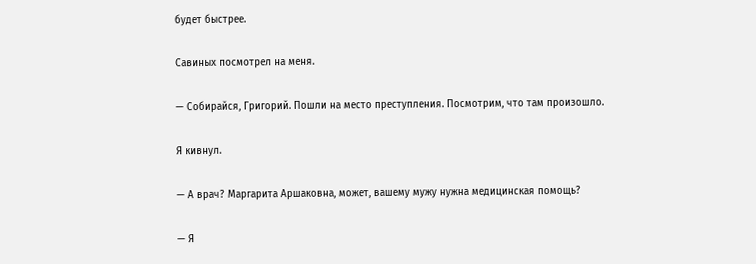будет быстрее.

Савиных посмотрел на меня.

— Собирайся, Григорий. Пошли на место преступления. Посмотрим, что там произошло.

Я кивнул.

— А врач? Маргарита Аршаковна, может, вашему мужу нужна медицинская помощь?

— Я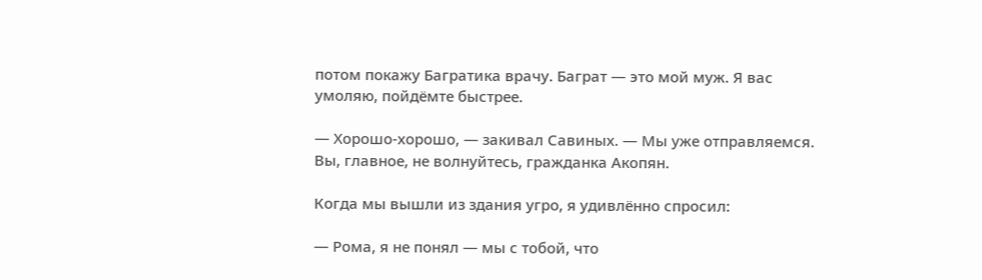потом покажу Багратика врачу. Баграт — это мой муж. Я вас умоляю, пойдёмте быстрее.

— Хорошо-хорошо, — закивал Савиных. — Мы уже отправляемся. Вы, главное, не волнуйтесь, гражданка Акопян.

Когда мы вышли из здания угро, я удивлённо спросил:

— Рома, я не понял — мы с тобой, что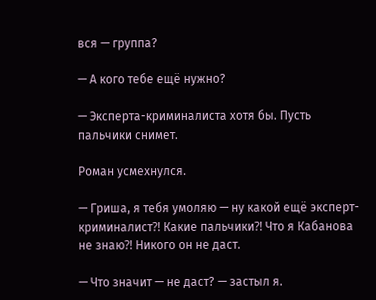вся — группа?

— А кого тебе ещё нужно?

— Эксперта-криминалиста хотя бы. Пусть пальчики снимет.

Роман усмехнулся.

— Гриша, я тебя умоляю — ну какой ещё эксперт-криминалист⁈ Какие пальчики⁈ Что я Кабанова не знаю⁈ Никого он не даст.

— Что значит — не даст? — застыл я.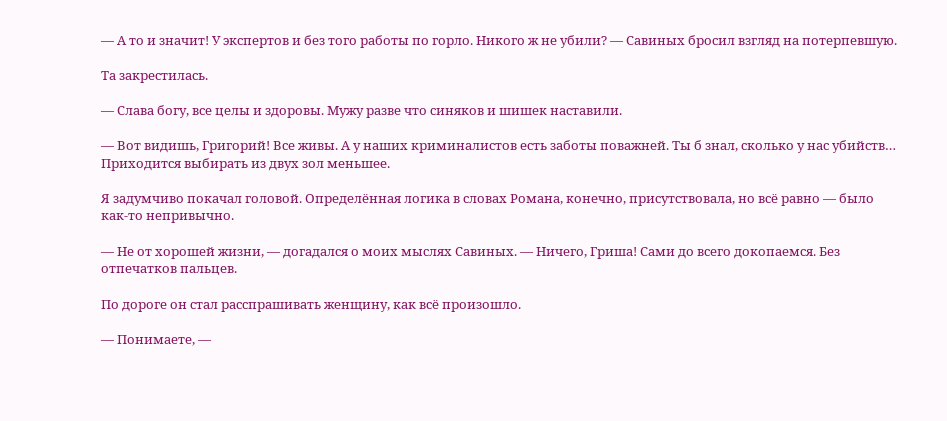— А то и значит! У экспертов и без того работы по горло. Никого ж не убили? — Савиных бросил взгляд на потерпевшую.

Та закрестилась.

— Слава богу, все целы и здоровы. Мужу разве что синяков и шишек наставили.

— Вот видишь, Григорий! Все живы. А у наших криминалистов есть заботы поважней. Ты б знал, сколько у нас убийств… Приходится выбирать из двух зол меньшее.

Я задумчиво покачал головой. Определённая логика в словах Романа, конечно, присутствовала, но всё равно — было как-то непривычно.

— Не от хорошей жизни, — догадался о моих мыслях Савиных. — Ничего, Гриша! Сами до всего докопаемся. Без отпечатков пальцев.

По дороге он стал расспрашивать женщину, как всё произошло.

— Понимаете, —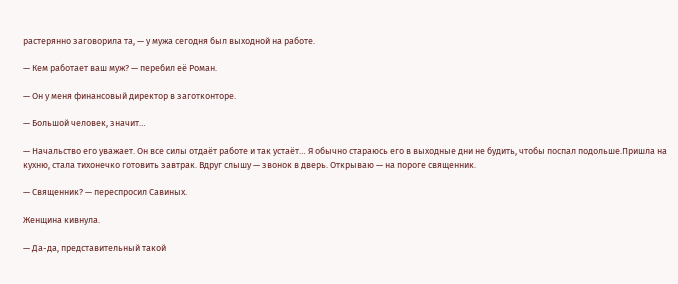растерянно заговорила та, — у мужа сегодня был выходной на работе.

— Кем работает ваш муж? — перебил её Роман.

— Он у меня финансовый директор в заготконторе.

— Большой человек, значит…

— Начальство его уважает. Он все силы отдаёт работе и так устаёт… Я обычно стараюсь его в выходные дни не будить, чтобы поспал подольше.Пришла на кухню, стала тихонечко готовить завтрак. Вдруг слышу — звонок в дверь. Открываю — на пороге священник.

— Священник? — переспросил Савиных.

Женщина кивнула.

— Да-да, представительный такой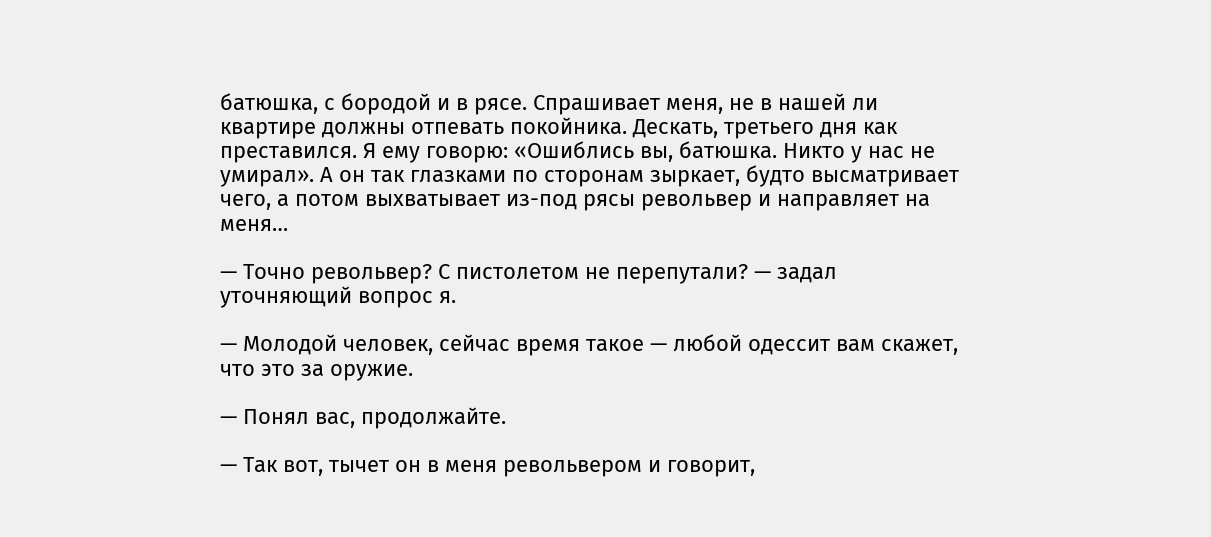батюшка, с бородой и в рясе. Спрашивает меня, не в нашей ли квартире должны отпевать покойника. Дескать, третьего дня как преставился. Я ему говорю: «Ошиблись вы, батюшка. Никто у нас не умирал». А он так глазками по сторонам зыркает, будто высматривает чего, а потом выхватывает из-под рясы револьвер и направляет на меня…

— Точно револьвер? С пистолетом не перепутали? — задал уточняющий вопрос я.

— Молодой человек, сейчас время такое — любой одессит вам скажет, что это за оружие.

— Понял вас, продолжайте.

— Так вот, тычет он в меня револьвером и говорит,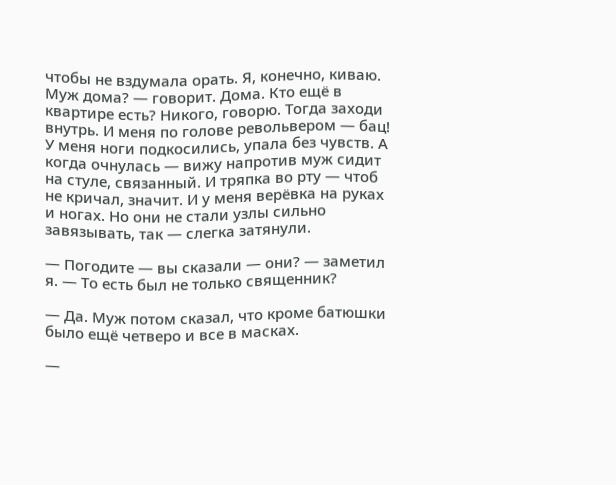чтобы не вздумала орать. Я, конечно, киваю. Муж дома? — говорит. Дома. Кто ещё в квартире есть? Никого, говорю. Тогда заходи внутрь. И меня по голове револьвером — бац! У меня ноги подкосились, упала без чувств. А когда очнулась — вижу напротив муж сидит на стуле, связанный. И тряпка во рту — чтоб не кричал, значит. И у меня верёвка на руках и ногах. Но они не стали узлы сильно завязывать, так — слегка затянули.

— Погодите — вы сказали — они? — заметил я. — То есть был не только священник?

— Да. Муж потом сказал, что кроме батюшки было ещё четверо и все в масках.

—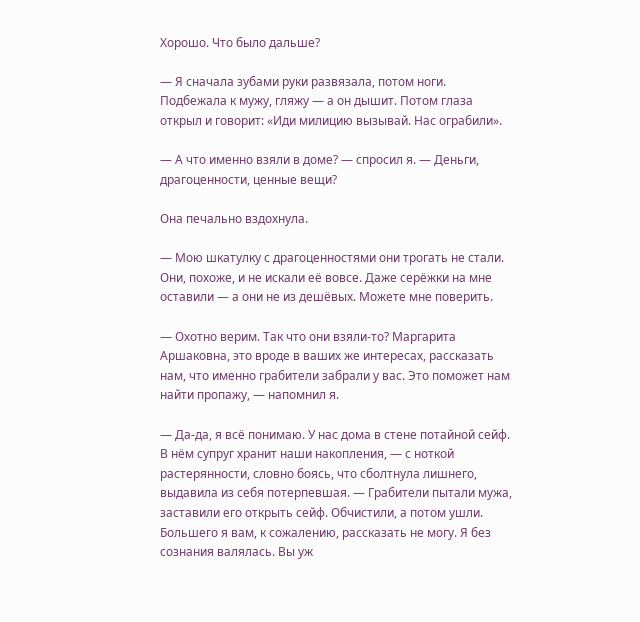Хорошо. Что было дальше?

— Я сначала зубами руки развязала, потом ноги. Подбежала к мужу, гляжу — а он дышит. Потом глаза открыл и говорит: «Иди милицию вызывай. Нас ограбили».

— А что именно взяли в доме? — спросил я. — Деньги, драгоценности, ценные вещи?

Она печально вздохнула.

— Мою шкатулку с драгоценностями они трогать не стали. Они, похоже, и не искали её вовсе. Даже серёжки на мне оставили — а они не из дешёвых. Можете мне поверить.

— Охотно верим. Так что они взяли-то? Маргарита Аршаковна, это вроде в ваших же интересах, рассказать нам, что именно грабители забрали у вас. Это поможет нам найти пропажу, — напомнил я.

— Да-да, я всё понимаю. У нас дома в стене потайной сейф. В нём супруг хранит наши накопления, — с ноткой растерянности, словно боясь, что сболтнула лишнего, выдавила из себя потерпевшая. — Грабители пытали мужа, заставили его открыть сейф. Обчистили, а потом ушли. Большего я вам, к сожалению, рассказать не могу. Я без сознания валялась. Вы уж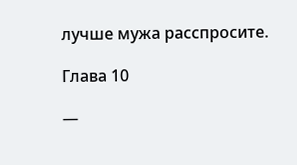лучше мужа расспросите.

Глава 10

—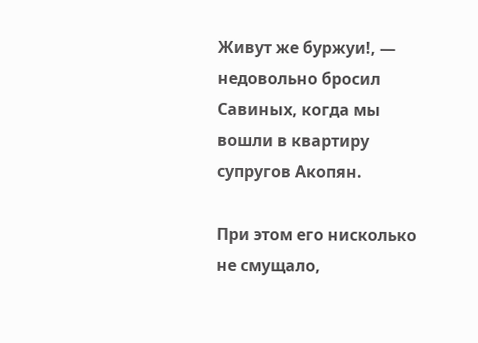Живут же буржуи!, — недовольно бросил Савиных, когда мы вошли в квартиру супругов Акопян.

При этом его нисколько не смущало,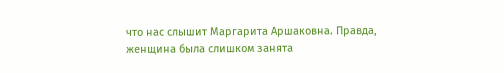что нас слышит Маргарита Аршаковна. Правда, женщина была слишком занята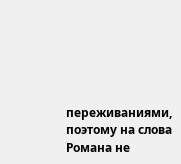переживаниями, поэтому на слова Романа не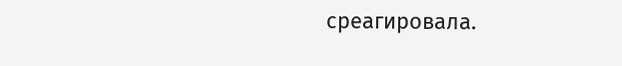среагировала.